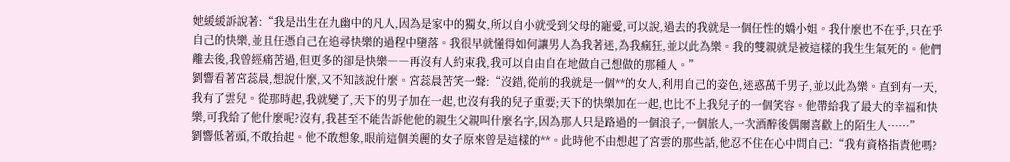她緩緩訴說著:“我是出生在九幽中的凡人,因為是家中的獨女,所以自小就受到父母的寵愛,可以說,過去的我就是一個任性的嬌小姐。我什麼也不在乎,只在乎自己的快樂,並且任憑自己在追尋快樂的過程中墮落。我很早就懂得如何讓男人為我著迷,為我瘋狂,並以此為樂。我的雙親就是被這樣的我生生氣死的。他們離去後,我曾經痛苦過,但更多的卻是快樂――再沒有人約束我,我可以自由自在地做自己想做的那種人。”
劉響看著宮蕊晨,想說什麼,又不知該說什麼。宮蕊晨苦笑一聲:“沒錯,從前的我就是一個**的女人,利用自己的姿色,迷惑萬千男子,並以此為樂。直到有一天,我有了雲兒。從那時起,我就變了,天下的男子加在一起,也沒有我的兒子重要;天下的快樂加在一起,也比不上我兒子的一個笑容。他帶給我了最大的幸福和快樂,可我給了他什麼呢?沒有,我甚至不能告訴他他的親生父親叫什麼名字,因為那人只是路過的一個浪子,一個旅人,一次酒醉後偶爾喜歡上的陌生人……”
劉響低著頭,不敢抬起。他不敢想象,眼前這個美麗的女子原來曾是這樣的**。此時他不由想起了宮雲的那些話,他忍不住在心中問自己:“我有資格指責他嗎?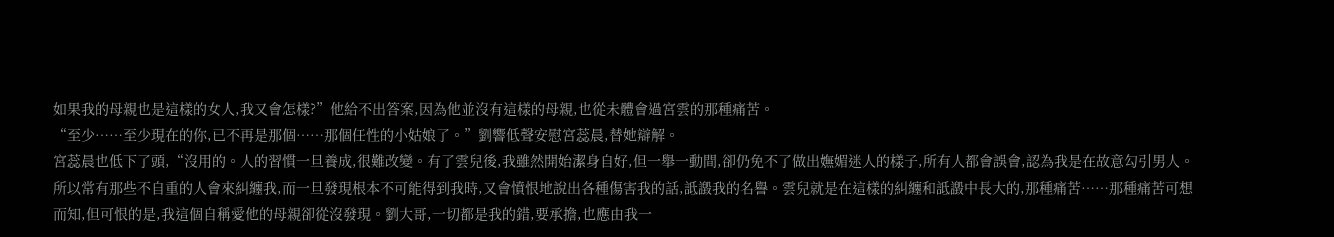如果我的母親也是這樣的女人,我又會怎樣?”他給不出答案,因為他並沒有這樣的母親,也從未體會過宮雲的那種痛苦。
“至少……至少現在的你,已不再是那個……那個任性的小姑娘了。”劉響低聲安慰宮蕊晨,替她辯解。
宮蕊晨也低下了頭,“沒用的。人的習慣一旦養成,很難改變。有了雲兒後,我雖然開始潔身自好,但一舉一動間,卻仍免不了做出嫵媚迷人的樣子,所有人都會誤會,認為我是在故意勾引男人。所以常有那些不自重的人會來糾纏我,而一旦發現根本不可能得到我時,又會憤恨地說出各種傷害我的話,詆譭我的名譽。雲兒就是在這樣的糾纏和詆譭中長大的,那種痛苦……那種痛苦可想而知,但可恨的是,我這個自稱愛他的母親卻從沒發現。劉大哥,一切都是我的錯,要承擔,也應由我一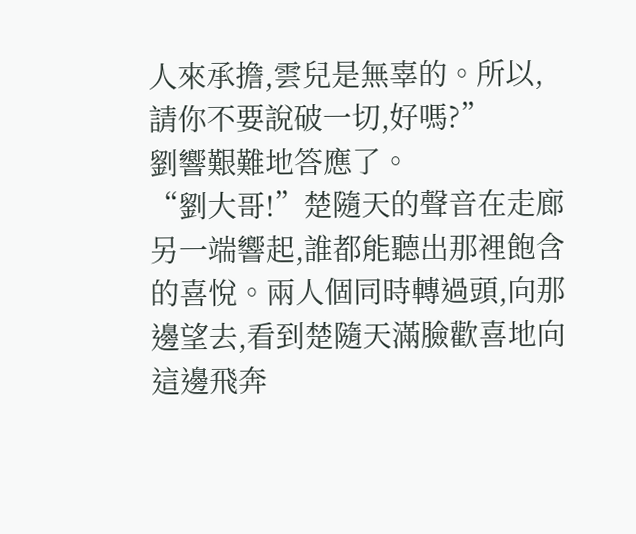人來承擔,雲兒是無辜的。所以,請你不要說破一切,好嗎?”
劉響艱難地答應了。
“劉大哥!”楚隨天的聲音在走廊另一端響起,誰都能聽出那裡飽含的喜悅。兩人個同時轉過頭,向那邊望去,看到楚隨天滿臉歡喜地向這邊飛奔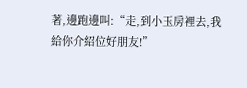著,邊跑邊叫:“走,到小玉房裡去,我給你介紹位好朋友!”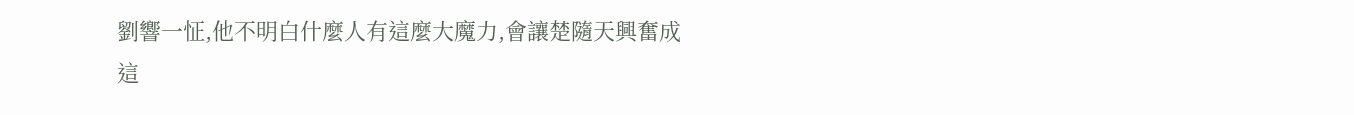劉響一怔,他不明白什麼人有這麼大魔力,會讓楚隨天興奮成這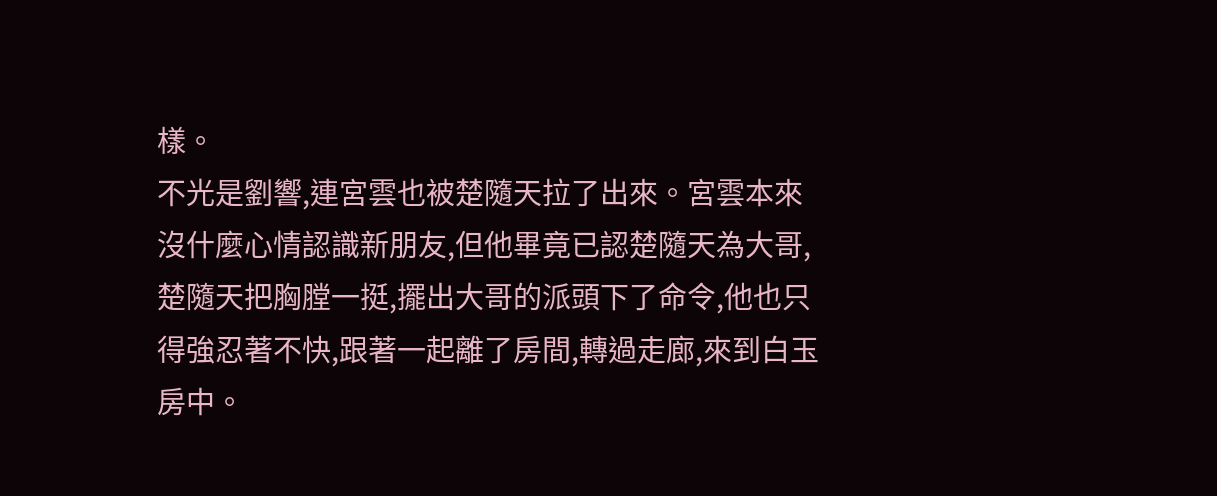樣。
不光是劉響,連宮雲也被楚隨天拉了出來。宮雲本來沒什麼心情認識新朋友,但他畢竟已認楚隨天為大哥,楚隨天把胸膛一挺,擺出大哥的派頭下了命令,他也只得強忍著不快,跟著一起離了房間,轉過走廊,來到白玉房中。